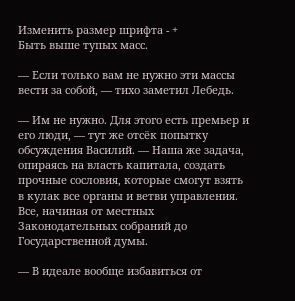Изменить размер шрифта - +
Быть выше тупых масс.

— Если только вам не нужно эти массы вести за собой, — тихо заметил Лебедь.

— Им не нужно. Для этого есть премьер и его люди, — тут же отсёк попытку обсуждения Василий. — Наша же задача, опираясь на власть капитала, создать прочные сословия, которые смогут взять в кулак все органы и ветви управления. Все, начиная от местных Законодательных собраний до Государственной думы.

— В идеале вообще избавиться от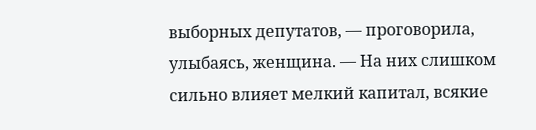выборных депутатов, — проговорила, улыбаясь, женщина. — На них слишком сильно влияет мелкий капитал, всякие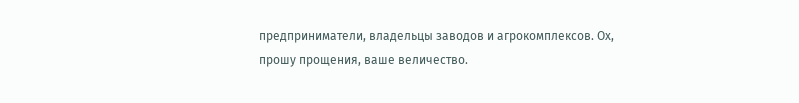предприниматели, владельцы заводов и агрокомплексов. Ох, прошу прощения, ваше величество.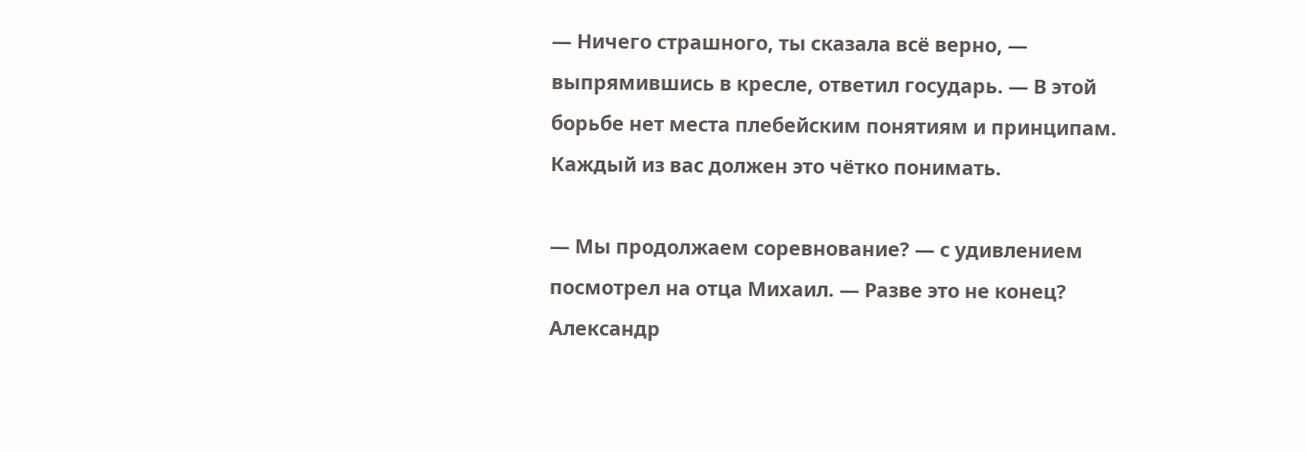— Ничего страшного, ты сказала всё верно, — выпрямившись в кресле, ответил государь. — В этой борьбе нет места плебейским понятиям и принципам. Каждый из вас должен это чётко понимать.

— Мы продолжаем соревнование? — с удивлением посмотрел на отца Михаил. — Разве это не конец? Александр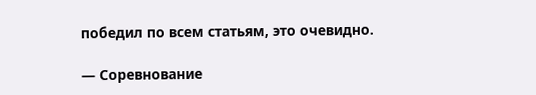победил по всем статьям, это очевидно.

— Соревнование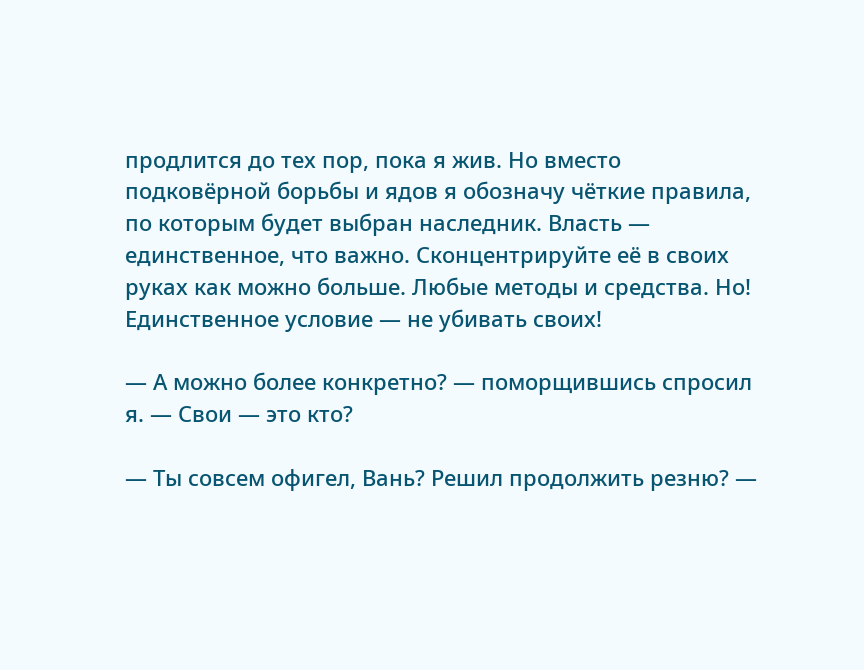продлится до тех пор, пока я жив. Но вместо подковёрной борьбы и ядов я обозначу чёткие правила, по которым будет выбран наследник. Власть — единственное, что важно. Сконцентрируйте её в своих руках как можно больше. Любые методы и средства. Но! Единственное условие — не убивать своих!

— А можно более конкретно? — поморщившись спросил я. — Свои — это кто?

— Ты совсем офигел, Вань? Решил продолжить резню? —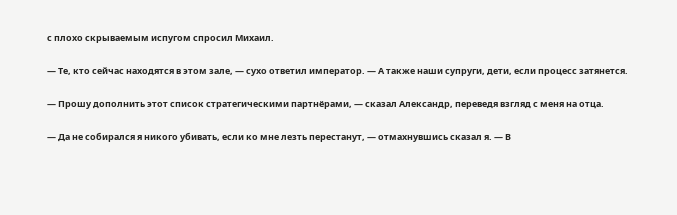с плохо скрываемым испугом спросил Михаил.

— Те, кто сейчас находятся в этом зале, — сухо ответил император. — А также наши супруги, дети, если процесс затянется.

— Прошу дополнить этот список стратегическими партнёрами, — сказал Александр, переведя взгляд с меня на отца.

— Да не собирался я никого убивать, если ко мне лезть перестанут, — отмахнувшись сказал я. — В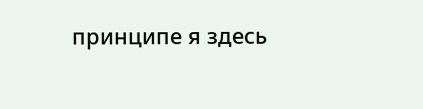принципе я здесь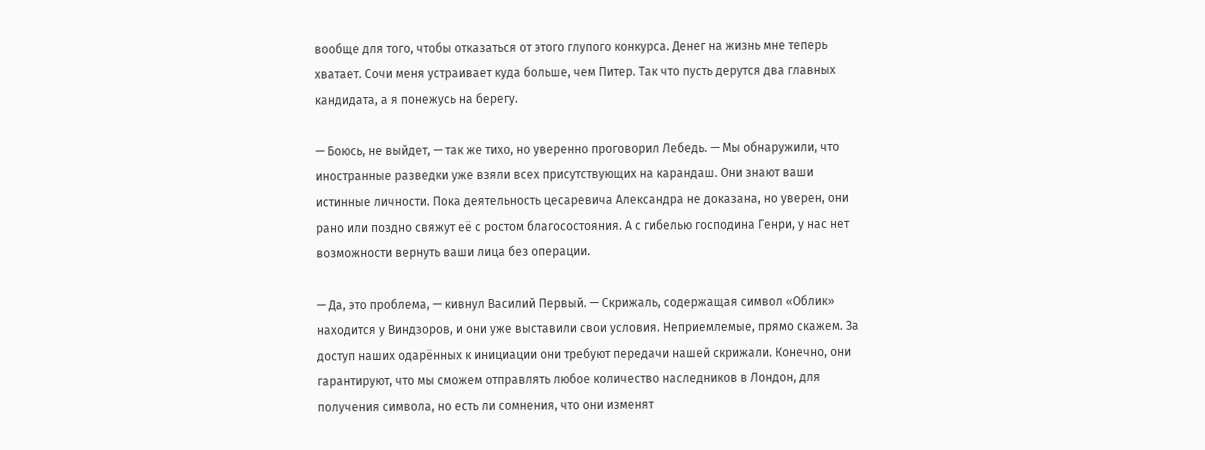вообще для того, чтобы отказаться от этого глупого конкурса. Денег на жизнь мне теперь хватает. Сочи меня устраивает куда больше, чем Питер. Так что пусть дерутся два главных кандидата, а я понежусь на берегу.

— Боюсь, не выйдет, — так же тихо, но уверенно проговорил Лебедь. — Мы обнаружили, что иностранные разведки уже взяли всех присутствующих на карандаш. Они знают ваши истинные личности. Пока деятельность цесаревича Александра не доказана, но уверен, они рано или поздно свяжут её с ростом благосостояния. А с гибелью господина Генри, у нас нет возможности вернуть ваши лица без операции.

— Да, это проблема, — кивнул Василий Первый. — Скрижаль, содержащая символ «Облик» находится у Виндзоров, и они уже выставили свои условия. Неприемлемые, прямо скажем. За доступ наших одарённых к инициации они требуют передачи нашей скрижали. Конечно, они гарантируют, что мы сможем отправлять любое количество наследников в Лондон, для получения символа, но есть ли сомнения, что они изменят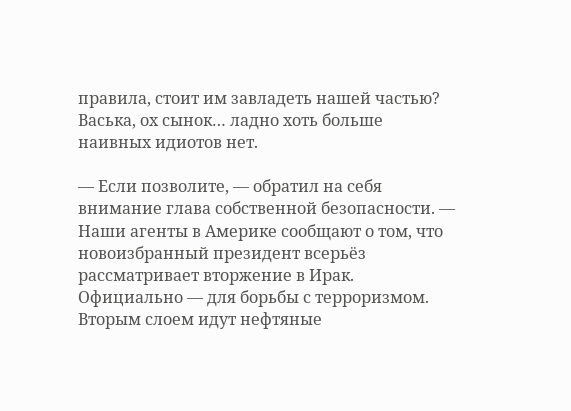правила, стоит им завладеть нашей частью? Васька, ох сынок… ладно хоть больше наивных идиотов нет.

— Если позволите, — обратил на себя внимание глава собственной безопасности. — Наши агенты в Америке сообщают о том, что новоизбранный президент всерьёз рассматривает вторжение в Ирак. Официально — для борьбы с терроризмом. Вторым слоем идут нефтяные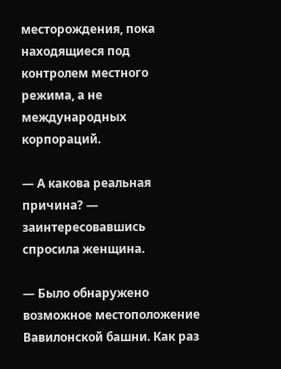месторождения, пока находящиеся под контролем местного режима, а не международных корпораций.

— А какова реальная причина? — заинтересовавшись спросила женщина.

— Было обнаружено возможное местоположение Вавилонской башни. Как раз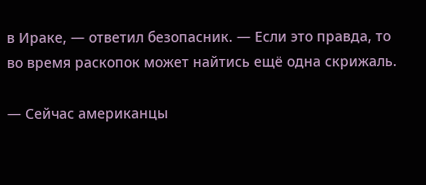в Ираке, — ответил безопасник. — Если это правда, то во время раскопок может найтись ещё одна скрижаль.

— Сейчас американцы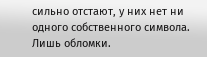сильно отстают, у них нет ни одного собственного символа. Лишь обломки.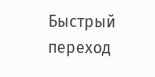Быстрый переход